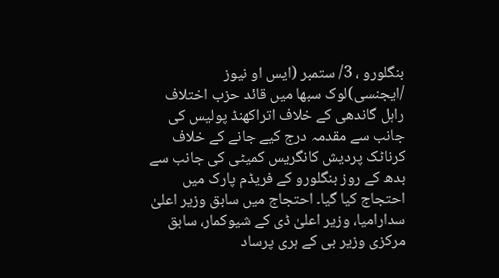بنگلورو ، 3/ ستمبر (ایس او نیوز /ایجنسی)لوک سبھا میں قائد حزب اختلاف راہل گاندھی کے خلاف اتراکھنڈ پولیس کی جانب سے مقدمہ درج کیے جانے کے خلاف کرناٹک پردیش کانگریس کمیٹی کی جانب سے بدھ کے روز بنگلورو کے فریڈم پارک میں احتجاج کیا گیا۔ احتجاج میں سابق وزیر اعلیٰ سدارامیا، وزیر اعلیٰ ڈی کے شیوکمار، سابق مرکزی وزیر بی کے ہری پرساد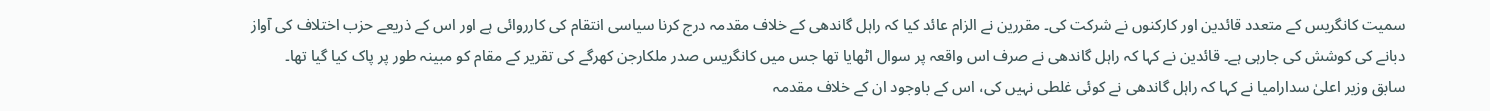سمیت کانگریس کے متعدد قائدین اور کارکنوں نے شرکت کی۔ مقررین نے الزام عائد کیا کہ راہل گاندھی کے خلاف مقدمہ درج کرنا سیاسی انتقام کی کارروائی ہے اور اس کے ذریعے حزب اختلاف کی آواز دبانے کی کوشش کی جارہی ہے۔ قائدین نے کہا کہ راہل گاندھی نے صرف اس واقعہ پر سوال اٹھایا تھا جس میں کانگریس صدر ملکارجن کھرگے کی تقریر کے مقام کو مبینہ طور پر پاک کیا گیا تھا۔
سابق وزیر اعلیٰ سدارامیا نے کہا کہ راہل گاندھی نے کوئی غلطی نہیں کی، اس کے باوجود ان کے خلاف مقدمہ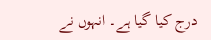درج کیا گیا ہے۔ انہوں نے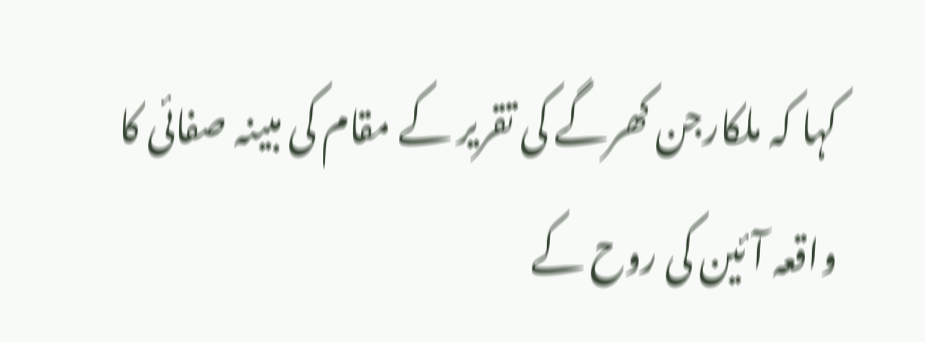کہا کہ ملکارجن کھرگے کی تقریر کے مقام کی مبینہ صفائی کا واقعہ آئین کی روح کے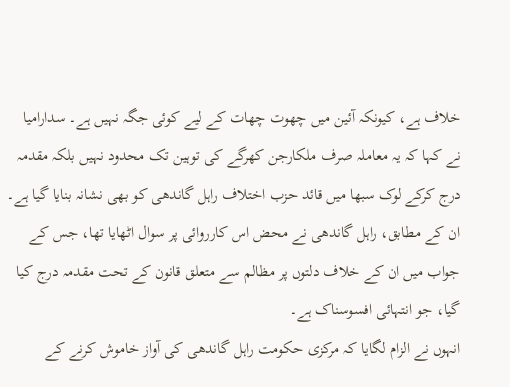خلاف ہے، کیونکہ آئین میں چھوت چھات کے لیے کوئی جگہ نہیں ہے۔ سدارامیا نے کہا کہ یہ معاملہ صرف ملکارجن کھرگے کی توہین تک محدود نہیں بلکہ مقدمہ درج کرکے لوک سبھا میں قائد حزب اختلاف راہل گاندھی کو بھی نشانہ بنایا گیا ہے۔ ان کے مطابق، راہل گاندھی نے محض اس کارروائی پر سوال اٹھایا تھا، جس کے جواب میں ان کے خلاف دلتوں پر مظالم سے متعلق قانون کے تحت مقدمہ درج کیا گیا، جو انتہائی افسوسناک ہے۔
انہوں نے الزام لگایا کہ مرکزی حکومت راہل گاندھی کی آواز خاموش کرنے کے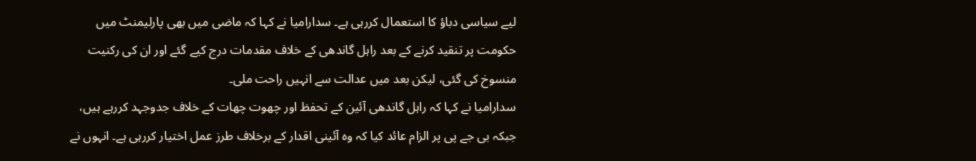لیے سیاسی دباؤ کا استعمال کررہی ہے۔ سدارامیا نے کہا کہ ماضی میں بھی پارلیمنٹ میں حکومت پر تنقید کرنے کے بعد راہل گاندھی کے خلاف مقدمات درج کیے گئے اور ان کی رکنیت منسوخ کی گئی، لیکن بعد میں عدالت سے انہیں راحت ملی۔
سدارامیا نے کہا کہ راہل گاندھی آئین کے تحفظ اور چھوت چھات کے خلاف جدوجہد کررہے ہیں، جبکہ بی جے پی پر الزام عائد کیا کہ وہ آئینی اقدار کے برخلاف طرز عمل اختیار کررہی ہے۔ انہوں نے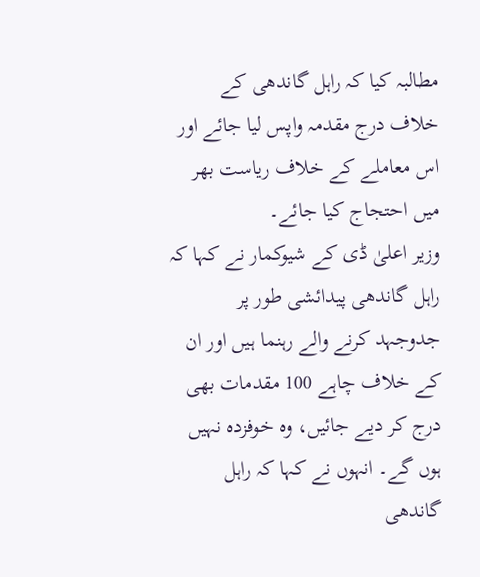مطالبہ کیا کہ راہل گاندھی کے خلاف درج مقدمہ واپس لیا جائے اور اس معاملے کے خلاف ریاست بھر میں احتجاج کیا جائے۔
وزیر اعلیٰ ڈی کے شیوکمار نے کہا کہ راہل گاندھی پیدائشی طور پر جدوجہد کرنے والے رہنما ہیں اور ان کے خلاف چاہے 100 مقدمات بھی درج کر دیے جائیں، وہ خوفزدہ نہیں ہوں گے۔ انہوں نے کہا کہ راہل گاندھی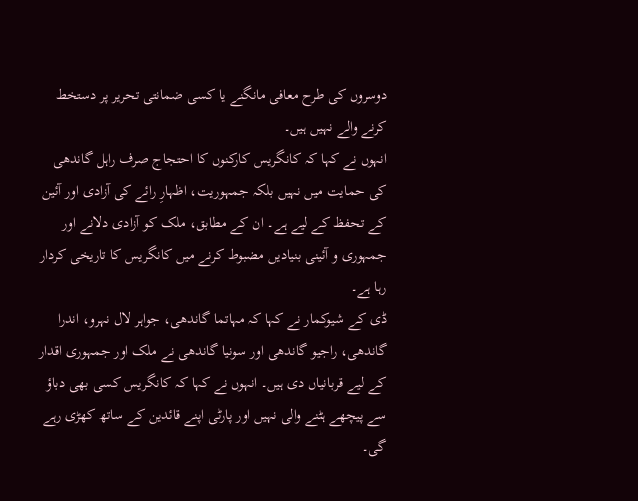دوسروں کی طرح معافی مانگنے یا کسی ضمانتی تحریر پر دستخط کرنے والے نہیں ہیں۔
انہوں نے کہا کہ کانگریس کارکنوں کا احتجاج صرف راہل گاندھی کی حمایت میں نہیں بلکہ جمہوریت، اظہارِ رائے کی آزادی اور آئین کے تحفظ کے لیے ہے۔ ان کے مطابق، ملک کو آزادی دلانے اور جمہوری و آئینی بنیادیں مضبوط کرنے میں کانگریس کا تاریخی کردار رہا ہے۔
ڈی کے شیوکمار نے کہا کہ مہاتما گاندھی، جواہر لال نہرو، اندرا گاندھی، راجیو گاندھی اور سونیا گاندھی نے ملک اور جمہوری اقدار کے لیے قربانیاں دی ہیں۔ انہوں نے کہا کہ کانگریس کسی بھی دباؤ سے پیچھے ہٹنے والی نہیں اور پارٹی اپنے قائدین کے ساتھ کھڑی رہے گی۔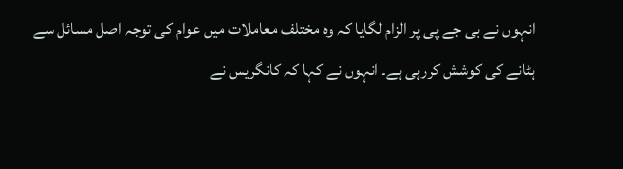انہوں نے بی جے پی پر الزام لگایا کہ وہ مختلف معاملات میں عوام کی توجہ اصل مسائل سے ہٹانے کی کوشش کررہی ہے۔ انہوں نے کہا کہ کانگریس نے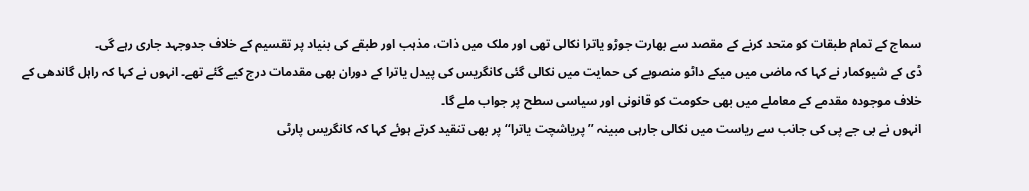سماج کے تمام طبقات کو متحد کرنے کے مقصد سے بھارت جوڑو یاترا نکالی تھی اور ملک میں ذات، مذہب اور طبقے کی بنیاد پر تقسیم کے خلاف جدوجہد جاری رہے گی۔
ڈی کے شیوکمار نے کہا کہ ماضی میں میکے داٹو منصوبے کی حمایت میں نکالی گئی کانگریس کی پیدل یاترا کے دوران بھی مقدمات درج کیے گئے تھے۔ انہوں نے کہا کہ راہل گاندھی کے خلاف موجودہ مقدمے کے معاملے میں بھی حکومت کو قانونی اور سیاسی سطح پر جواب ملے گا۔
انہوں نے بی جے پی کی جانب سے ریاست میں نکالی جارہی مبینہ ’’پریاشچت یاترا‘‘ پر بھی تنقید کرتے ہوئے کہا کہ کانگریس پارٹی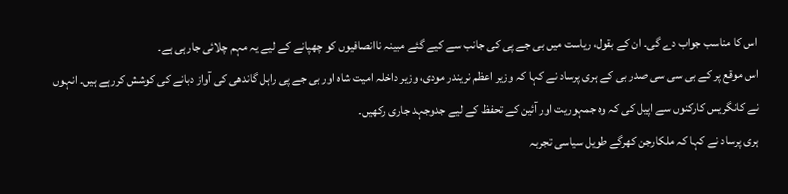اس کا مناسب جواب دے گی۔ ان کے بقول، ریاست میں بی جے پی کی جانب سے کیے گئے مبینہ ناانصافیوں کو چھپانے کے لیے یہ مہم چلائی جارہی ہے۔
اس موقع پر کے بی سی سی صدر بی کے ہری پرساد نے کہا کہ وزیر اعظم نریندر مودی، وزیر داخلہ امیت شاہ اور بی جے پی راہل گاندھی کی آواز دبانے کی کوشش کررہے ہیں۔ انہوں نے کانگریس کارکنوں سے اپیل کی کہ وہ جمہوریت اور آئین کے تحفظ کے لیے جدوجہد جاری رکھیں۔
ہری پرساد نے کہا کہ ملکارجن کھرگے طویل سیاسی تجربہ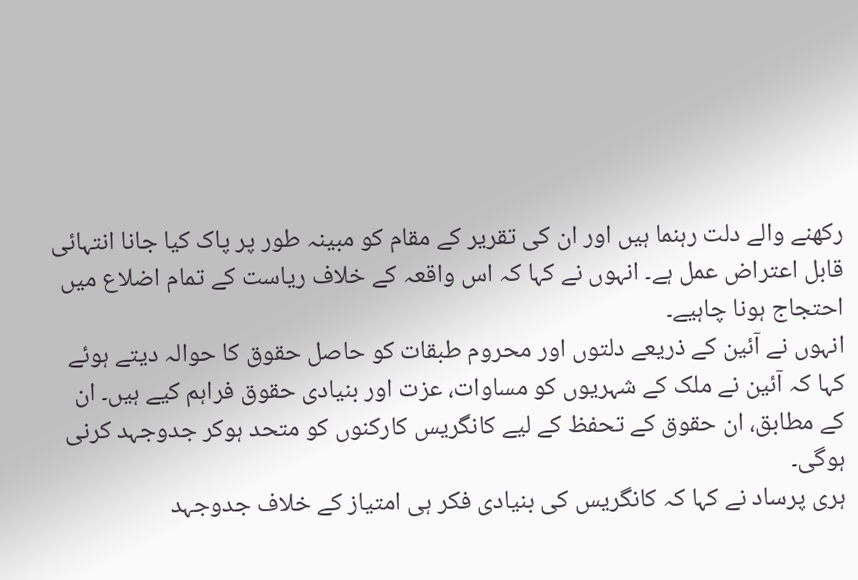رکھنے والے دلت رہنما ہیں اور ان کی تقریر کے مقام کو مبینہ طور پر پاک کیا جانا انتہائی قابل اعتراض عمل ہے۔ انہوں نے کہا کہ اس واقعہ کے خلاف ریاست کے تمام اضلاع میں احتجاج ہونا چاہیے۔
انہوں نے آئین کے ذریعے دلتوں اور محروم طبقات کو حاصل حقوق کا حوالہ دیتے ہوئے کہا کہ آئین نے ملک کے شہریوں کو مساوات، عزت اور بنیادی حقوق فراہم کیے ہیں۔ ان کے مطابق، ان حقوق کے تحفظ کے لیے کانگریس کارکنوں کو متحد ہوکر جدوجہد کرنی ہوگی۔
ہری پرساد نے کہا کہ کانگریس کی بنیادی فکر ہی امتیاز کے خلاف جدوجہد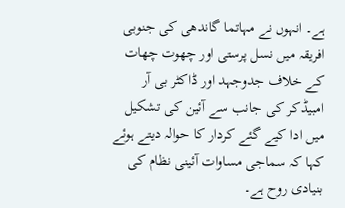ہے۔ انہوں نے مہاتما گاندھی کی جنوبی افریقہ میں نسل پرستی اور چھوت چھات کے خلاف جدوجہد اور ڈاکٹر بی آر امبیڈکر کی جانب سے آئین کی تشکیل میں ادا کیے گئے کردار کا حوالہ دیتے ہوئے کہا کہ سماجی مساوات آئینی نظام کی بنیادی روح ہے۔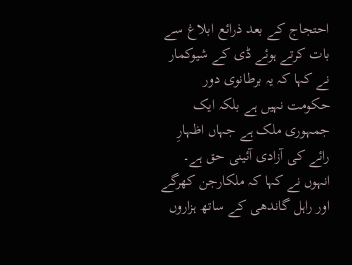احتجاج کے بعد ذرائع ابلاغ سے بات کرتے ہوئے ڈی کے شیوکمار نے کہا کہ یہ برطانوی دور حکومت نہیں ہے بلکہ ایک جمہوری ملک ہے جہاں اظہارِ رائے کی آزادی آئینی حق ہے۔ انہوں نے کہا کہ ملکارجن کھرگے اور راہل گاندھی کے ساتھ ہزاروں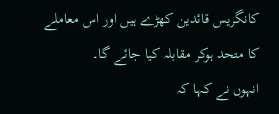کانگریس قائدین کھڑے ہیں اور اس معاملے کا متحد ہوکر مقابلہ کیا جائے گا۔
انہوں نے کہا کہ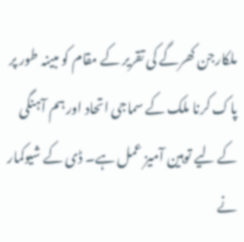ملکارجن کھرگے کی تقریر کے مقام کو مبینہ طور پر پاک کرنا ملک کے سماجی اتحاد اور ہم آہنگی کے لیے توہین آمیز عمل ہے۔ ڈی کے شیوکمار نے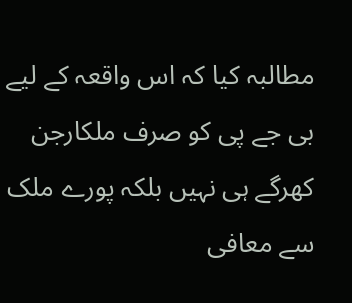مطالبہ کیا کہ اس واقعہ کے لیے بی جے پی کو صرف ملکارجن کھرگے ہی نہیں بلکہ پورے ملک سے معافی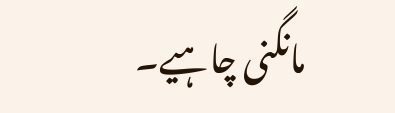مانگنی چاہیے۔